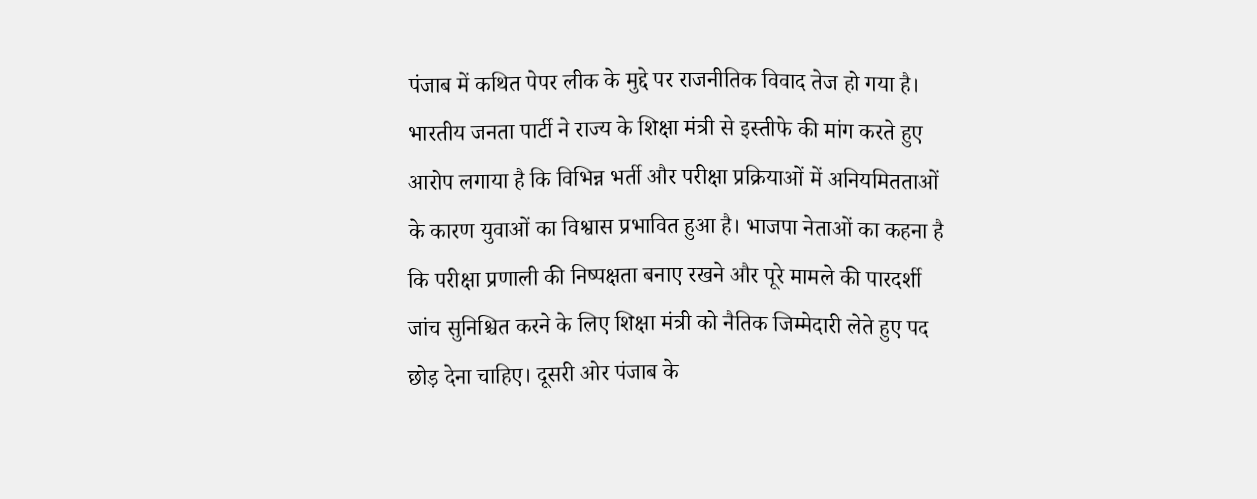पंजाब में कथित पेपर लीक के मुद्दे पर राजनीतिक विवाद तेज हो गया है। भारतीय जनता पार्टी ने राज्य के शिक्षा मंत्री से इस्तीफे की मांग करते हुए आरोप लगाया है कि विभिन्न भर्ती और परीक्षा प्रक्रियाओं में अनियमितताओं के कारण युवाओं का विश्वास प्रभावित हुआ है। भाजपा नेताओं का कहना है कि परीक्षा प्रणाली की निष्पक्षता बनाए रखने और पूरे मामले की पारदर्शी जांच सुनिश्चित करने के लिए शिक्षा मंत्री को नैतिक जिम्मेदारी लेते हुए पद छोड़ देना चाहिए। दूसरी ओर पंजाब के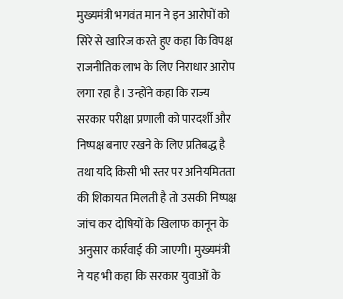मुख्यमंत्री भगवंत मान ने इन आरोपों को सिरे से खारिज करते हुए कहा कि विपक्ष राजनीतिक लाभ के लिए निराधार आरोप लगा रहा है। उन्होंने कहा कि राज्य सरकार परीक्षा प्रणाली को पारदर्शी और निष्पक्ष बनाए रखने के लिए प्रतिबद्ध है तथा यदि किसी भी स्तर पर अनियमितता की शिकायत मिलती है तो उसकी निष्पक्ष जांच कर दोषियों के खिलाफ कानून के अनुसार कार्रवाई की जाएगी। मुख्यमंत्री ने यह भी कहा कि सरकार युवाओं के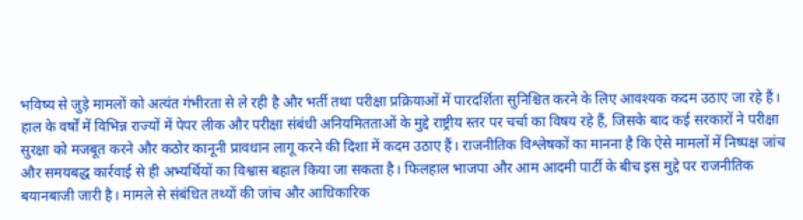भविष्य से जुड़े मामलों को अत्यंत गंभीरता से ले रही है और भर्ती तथा परीक्षा प्रक्रियाओं में पारदर्शिता सुनिश्चित करने के लिए आवश्यक कदम उठाए जा रहे हैं। हाल के वर्षों में विभिन्न राज्यों में पेपर लीक और परीक्षा संबंधी अनियमितताओं के मुद्दे राष्ट्रीय स्तर पर चर्चा का विषय रहे हैं, जिसके बाद कई सरकारों ने परीक्षा सुरक्षा को मजबूत करने और कठोर कानूनी प्रावधान लागू करने की दिशा में कदम उठाए हैं। राजनीतिक विश्लेषकों का मानना है कि ऐसे मामलों में निष्पक्ष जांच और समयबद्ध कार्रवाई से ही अभ्यर्थियों का विश्वास बहाल किया जा सकता है। फिलहाल भाजपा और आम आदमी पार्टी के बीच इस मुद्दे पर राजनीतिक बयानबाजी जारी है। मामले से संबंधित तथ्यों की जांच और आधिकारिक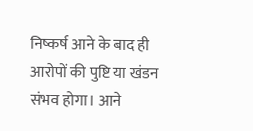निष्कर्ष आने के बाद ही आरोपों की पुष्टि या खंडन संभव होगा। आने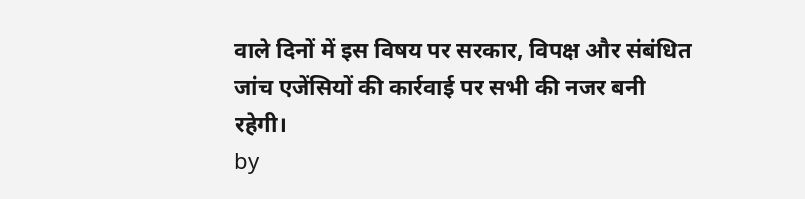वाले दिनों में इस विषय पर सरकार, विपक्ष और संबंधित जांच एजेंसियों की कार्रवाई पर सभी की नजर बनी रहेगी।
by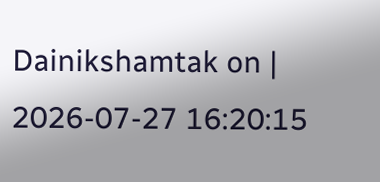Dainikshamtak on | 2026-07-27 16:20:15